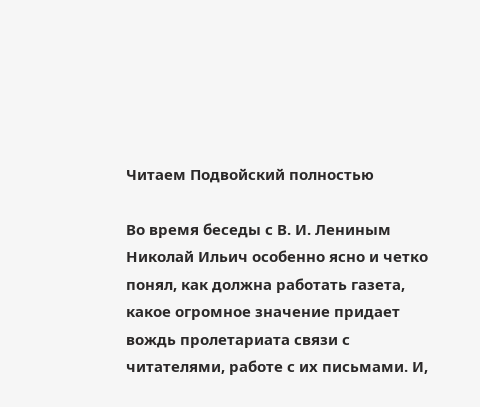Читаем Подвойский полностью

Во время беседы с В. И. Лениным Николай Ильич особенно ясно и четко понял, как должна работать газета, какое огромное значение придает вождь пролетариата связи с читателями, работе с их письмами. И,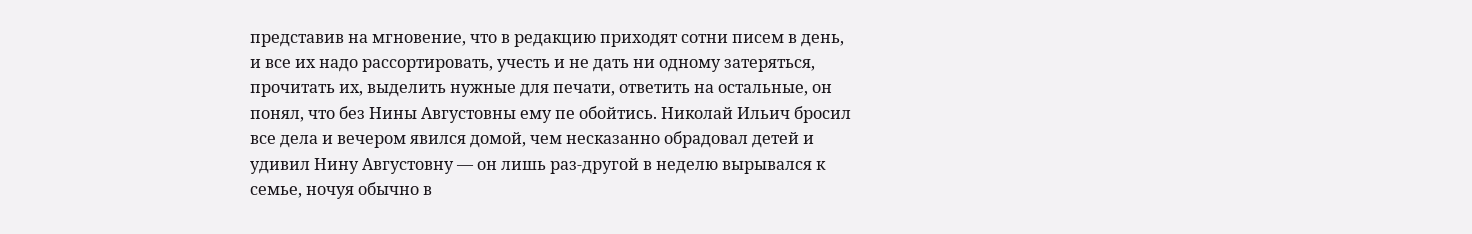представив на мгновение, что в редакцию приходят сотни писем в день, и все их надо рассортировать, учесть и не дать ни одному затеряться, прочитать их, выделить нужные для печати, ответить на остальные, он понял, что без Нины Августовны ему пе обойтись. Николай Ильич бросил все дела и вечером явился домой, чем несказанно обрадовал детей и удивил Нину Августовну — он лишь раз-другой в неделю вырывался к семье, ночуя обычно в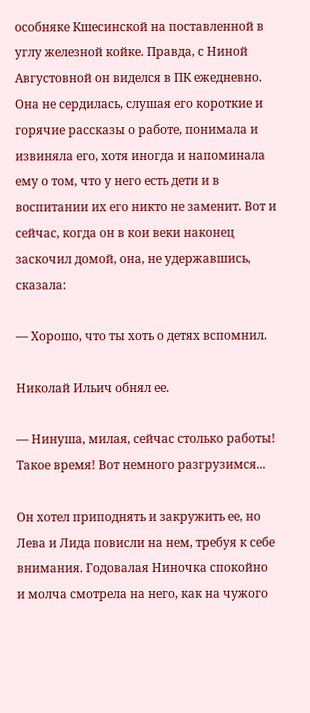особняке Кшесинской на поставленной в углу железной койке. Правда, с Ниной Августовной он виделся в ПК ежедневно. Она не сердилась, слушая его короткие и горячие рассказы о работе, понимала и извиняла его, хотя иногда и напоминала ему о том, что у него есть дети и в воспитании их его никто не заменит. Вот и сейчас, когда он в кои веки наконец заскочил домой, она, не удержавшись, сказала:

— Хорошо, что ты хоть о детях вспомнил.

Николай Ильич обнял ее.

— Нинуша, милая, сейчас столько работы! Такое время! Вот немного разгрузимся...

Он хотел приподнять и закружить ее, но Лева и Лида повисли на нем, требуя к себе внимания. Годовалая Ниночка спокойно и молча смотрела на него, как на чужого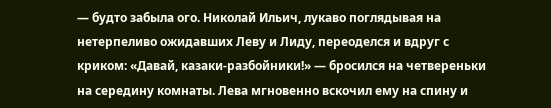— будто забыла ого. Николай Ильич, лукаво поглядывая на нетерпеливо ожидавших Леву и Лиду, переоделся и вдруг с криком: «Давай, казаки-разбойники!» — бросился на четвереньки на середину комнаты. Лева мгновенно вскочил ему на спину и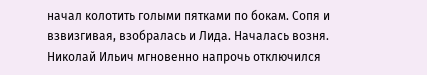начал колотить голыми пятками по бокам. Сопя и взвизгивая, взобралась и Лида. Началась возня. Николай Ильич мгновенно напрочь отключился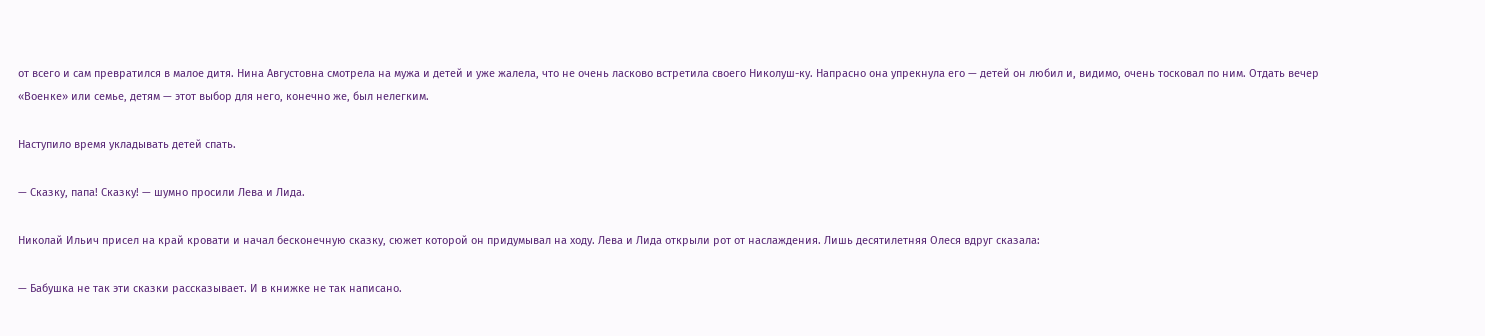от всего и сам превратился в малое дитя. Нина Августовна смотрела на мужа и детей и уже жалела, что не очень ласково встретила своего Николуш-ку. Напрасно она упрекнула его — детей он любил и, видимо, очень тосковал по ним. Отдать вечер «Военке» или семье, детям — этот выбор для него, конечно же, был нелегким.

Наступило время укладывать детей спать.

— Сказку, папа! Сказку! — шумно просили Лева и Лида.

Николай Ильич присел на край кровати и начал бесконечную сказку, сюжет которой он придумывал на ходу. Лева и Лида открыли рот от наслаждения. Лишь десятилетняя Олеся вдруг сказала:

— Бабушка не так эти сказки рассказывает. И в книжке не так написано.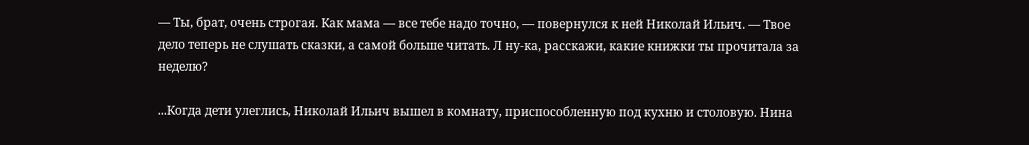— Ты, брат, очень строгая. Как мама — все тебе надо точно, — повернулся к ней Николай Ильич. — Твое дело теперь не слушать сказки, а самой больше читать. Л ну-ка, расскажи, какие книжки ты прочитала за неделю?

...Когда дети улеглись, Николай Ильич вышел в комнату, приспособленную под кухню и столовую. Нина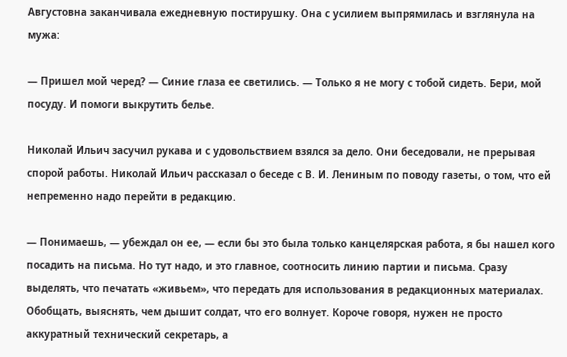Августовна заканчивала ежедневную постирушку. Она с усилием выпрямилась и взглянула на мужа:

— Пришел мой черед? — Синие глаза ее светились. — Только я не могу с тобой сидеть. Бери, мой посуду. И помоги выкрутить белье.

Николай Ильич засучил рукава и с удовольствием взялся за дело. Они беседовали, не прерывая спорой работы. Николай Ильич рассказал о беседе с В. И. Лениным по поводу газеты, о том, что ей непременно надо перейти в редакцию.

— Понимаешь, — убеждал он ее, — если бы это была только канцелярская работа, я бы нашел кого посадить на письма. Но тут надо, и это главное, соотносить линию партии и письма. Сразу выделять, что печатать «живьем», что передать для использования в редакционных материалах. Обобщать, выяснять, чем дышит солдат, что его волнует. Короче говоря, нужен не просто аккуратный технический секретарь, а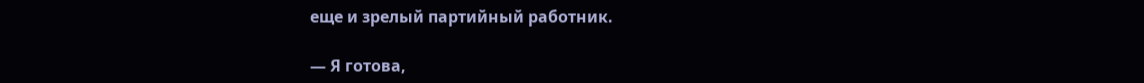еще и зрелый партийный работник.

— Я готова,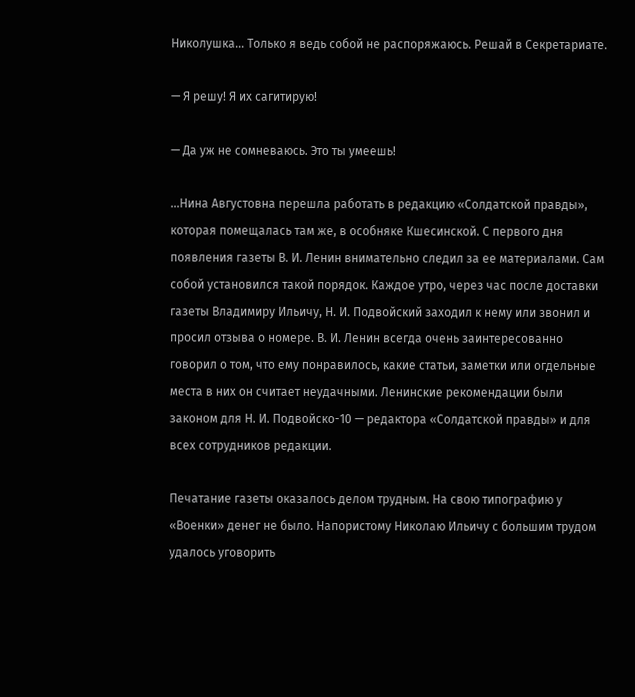Николушка... Только я ведь собой не распоряжаюсь. Решай в Секретариате.

— Я решу! Я их сагитирую!

— Да уж не сомневаюсь. Это ты умеешь!

...Нина Августовна перешла работать в редакцию «Солдатской правды», которая помещалась там же, в особняке Кшесинской. С первого дня появления газеты В. И. Ленин внимательно следил за ее материалами. Сам собой установился такой порядок. Каждое утро, через час после доставки газеты Владимиру Ильичу, Н. И. Подвойский заходил к нему или звонил и просил отзыва о номере. В. И. Ленин всегда очень заинтересованно говорил о том, что ему понравилось, какие статьи, заметки или огдельные места в них он считает неудачными. Ленинские рекомендации были законом для Н. И. Подвойско-10 — редактора «Солдатской правды» и для всех сотрудников редакции.

Печатание газеты оказалось делом трудным. На свою типографию у «Военки» денег не было. Напористому Николаю Ильичу с большим трудом удалось уговорить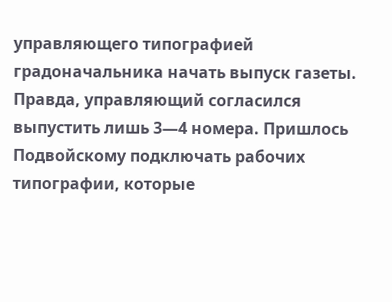управляющего типографией градоначальника начать выпуск газеты. Правда, управляющий согласился выпустить лишь 3—4 номера. Пришлось Подвойскому подключать рабочих типографии, которые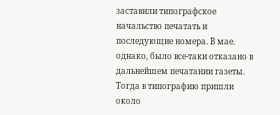заставили типографское начальство печатать и последующие номера. В мае. однако, было все-таки отказано в дальнейшем печатании газеты. Тогда в типографию пришли около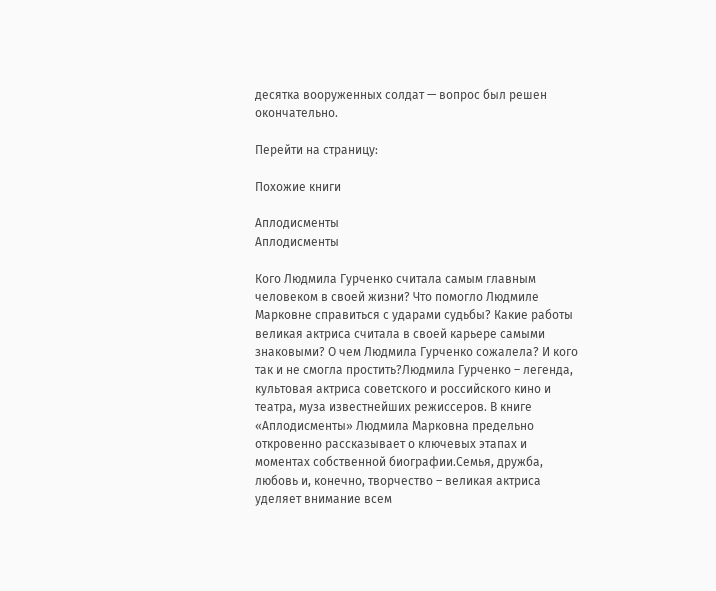десятка вооруженных солдат — вопрос был решен окончательно.

Перейти на страницу:

Похожие книги

Аплодисменты
Аплодисменты

Кого Людмила Гурченко считала самым главным человеком в своей жизни? Что помогло Людмиле Марковне справиться с ударами судьбы? Какие работы великая актриса считала в своей карьере самыми знаковыми? О чем Людмила Гурченко сожалела? И кого так и не смогла простить?Людмила Гурченко – легенда, культовая актриса советского и российского кино и театра, муза известнейших режиссеров. В книге «Аплодисменты» Людмила Марковна предельно откровенно рассказывает о ключевых этапах и моментах собственной биографии.Семья, дружба, любовь и, конечно, творчество – великая актриса уделяет внимание всем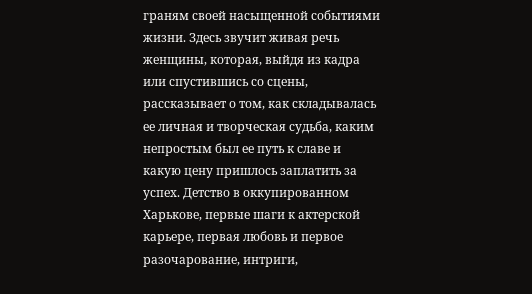граням своей насыщенной событиями жизни. Здесь звучит живая речь женщины, которая, выйдя из кадра или спустившись со сцены, рассказывает о том, как складывалась ее личная и творческая судьба, каким непростым был ее путь к славе и какую цену пришлось заплатить за успех. Детство в оккупированном Харькове, первые шаги к актерской карьере, первая любовь и первое разочарование, интриги,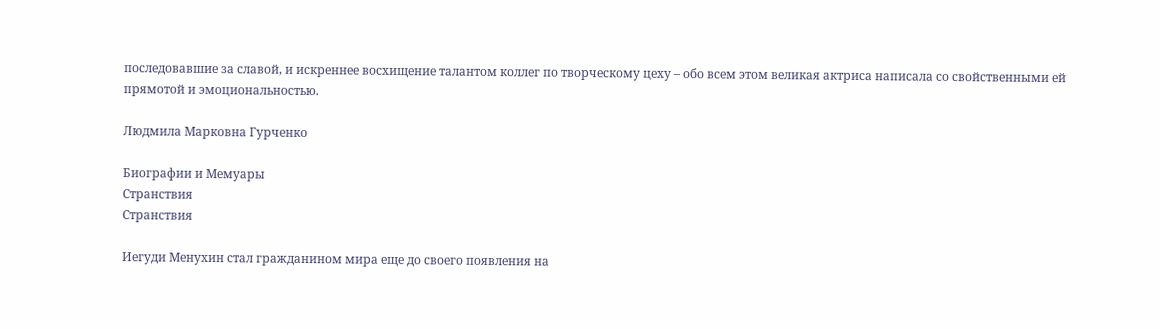последовавшие за славой, и искреннее восхищение талантом коллег по творческому цеху – обо всем этом великая актриса написала со свойственными ей прямотой и эмоциональностью.

Людмила Марковна Гурченко

Биографии и Мемуары
Странствия
Странствия

Иегуди Менухин стал гражданином мира еще до своего появления на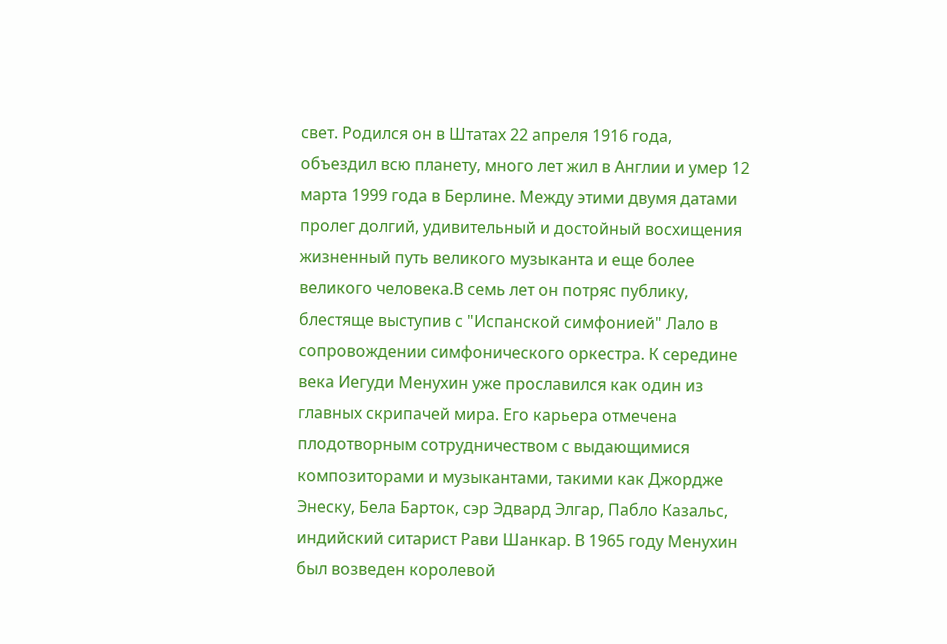свет. Родился он в Штатах 22 апреля 1916 года, объездил всю планету, много лет жил в Англии и умер 12 марта 1999 года в Берлине. Между этими двумя датами пролег долгий, удивительный и достойный восхищения жизненный путь великого музыканта и еще более великого человека.В семь лет он потряс публику, блестяще выступив с "Испанской симфонией" Лало в сопровождении симфонического оркестра. К середине века Иегуди Менухин уже прославился как один из главных скрипачей мира. Его карьера отмечена плодотворным сотрудничеством с выдающимися композиторами и музыкантами, такими как Джордже Энеску, Бела Барток, сэр Эдвард Элгар, Пабло Казальс, индийский ситарист Рави Шанкар. В 1965 году Менухин был возведен королевой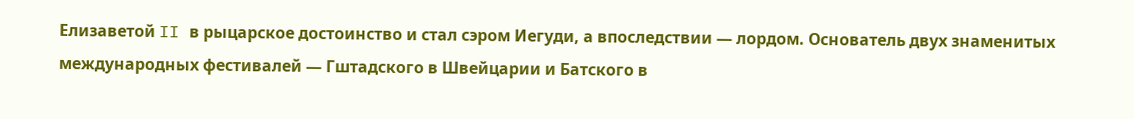Елизаветой II в рыцарское достоинство и стал сэром Иегуди, а впоследствии — лордом. Основатель двух знаменитых международных фестивалей — Гштадского в Швейцарии и Батского в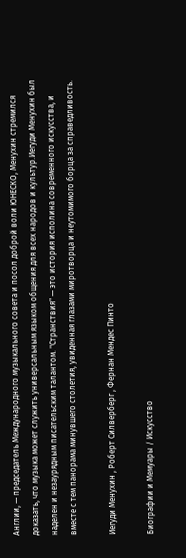Англии, — председатель Международного музыкального совета и посол доброй воли ЮНЕСКО, Менухин стремился доказать, что музыка может служить универсальным языком общения для всех народов и культур.Иегуди Менухин был наделен и незаурядным писательским талантом. "Странствия" — это история исполина современного искусства, и вместе с тем панорама минувшего столетия, увиденная глазами миротворца и неутомимого борца за справедливость.

Иегуди Менухин , Роберт Силверберг , Фернан Мендес Пинто

Биографии и Мемуары / Искусство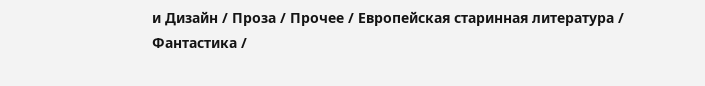и Дизайн / Проза / Прочее / Европейская старинная литература / Фантастика /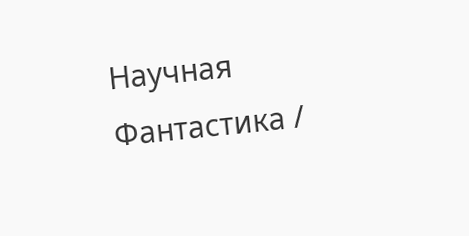Научная Фантастика /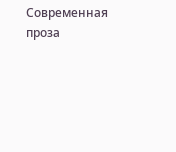Современная проза